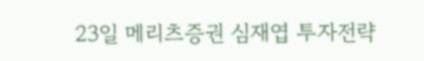23일 메리츠증권 심재엽 투자전략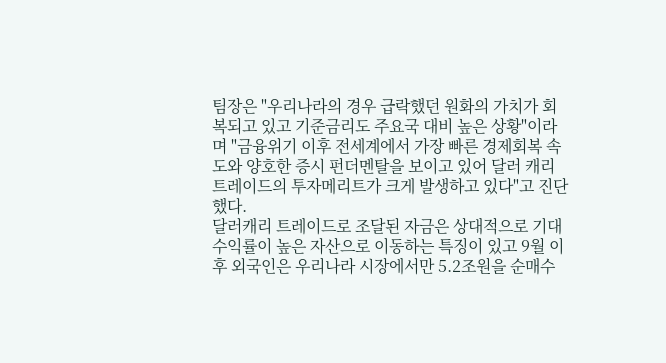팀장은 "우리나라의 경우 급락했던 원화의 가치가 회복되고 있고 기준금리도 주요국 대비 높은 상황"이라며 "금융위기 이후 전세계에서 가장 빠른 경제회복 속도와 양호한 증시 펀더멘탈을 보이고 있어 달러 캐리 트레이드의 투자메리트가 크게 발생하고 있다"고 진단했다.
달러캐리 트레이드로 조달된 자금은 상대적으로 기대수익률이 높은 자산으로 이동하는 특징이 있고 9월 이후 외국인은 우리나라 시장에서만 5.2조원을 순매수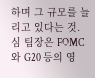하며 그 규모를 늘리고 있다는 것.
심 팀장은 FOMC와 G20 등의 영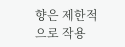향은 제한적으로 작용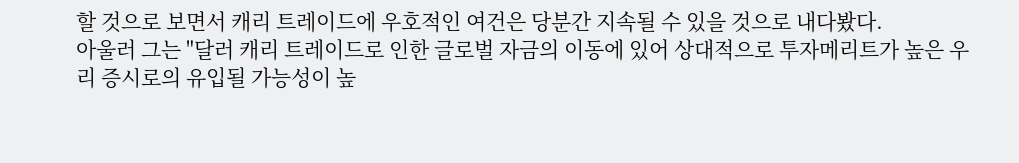할 것으로 보면서 캐리 트레이드에 우호적인 여건은 당분간 지속될 수 있을 것으로 내다봤다.
아울러 그는 "달러 캐리 트레이드로 인한 글로벌 자금의 이동에 있어 상대적으로 투자메리트가 높은 우리 증시로의 유입될 가능성이 높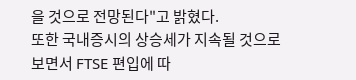을 것으로 전망된다"고 밝혔다.
또한 국내증시의 상승세가 지속될 것으로 보면서 FTSE 편입에 따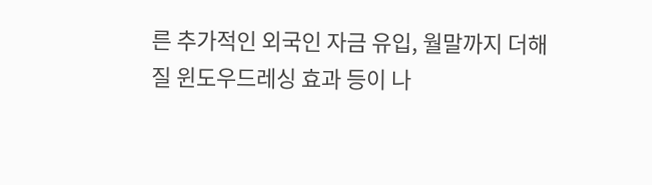른 추가적인 외국인 자금 유입, 월말까지 더해질 윈도우드레싱 효과 등이 나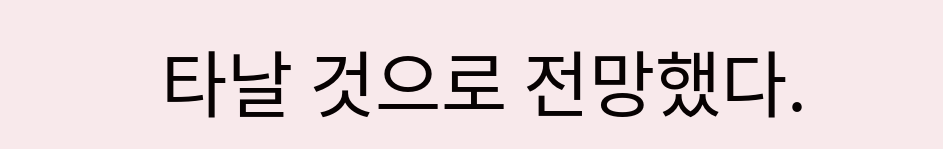타날 것으로 전망했다.